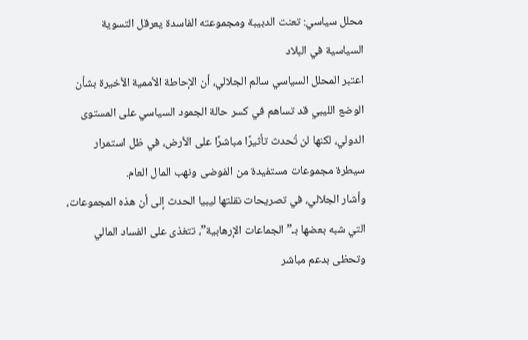محلل سياسي: تعنت الدبيبة ومجموعته الفاسدة يعرقل التسوية السياسية في البلاد
اعتبر المحلل السياسي سالم الجلالي، أن الإحاطة الأممية الأخيرة بشأن الوضع الليبي قد تساهم في كسر حالة الجمود السياسي على المستوى الدولي، لكنها لن تُحدث تأثيرًا مباشرًا على الأرض، في ظل استمرار سيطرة مجموعات مستفيدة من الفوضى ونهب المال العام.
وأشار الجلالي، في تصريحات نقلتها ليبيا الحدث إلى أن هذه المجموعات، التي شبه بعضها بـ”الجماعات الإرهابية”، تتغذى على الفساد المالي وتحظى بدعم مباشر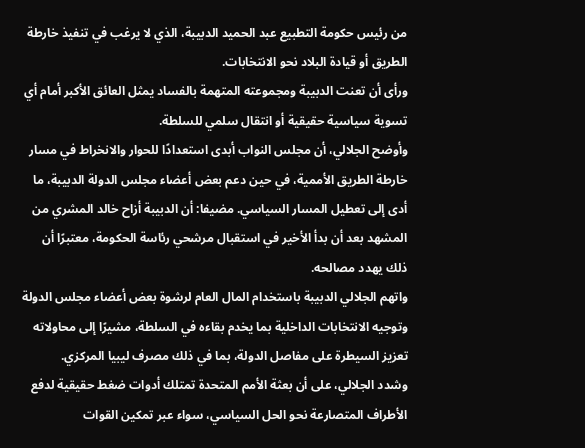من رئيس حكومة التطبيع عبد الحميد الدبيبة، الذي لا يرغب في تنفيذ خارطة الطريق أو قيادة البلاد نحو الانتخابات.
ورأى أن تعنت الدبيبة ومجموعته المتهمة بالفساد يمثل العائق الأكبر أمام أي تسوية سياسية حقيقية أو انتقال سلمي للسلطة.
وأوضح الجلالي، أن مجلس النواب أبدى استعدادًا للحوار والانخراط في مسار خارطة الطريق الأممية، في حين دعم بعض أعضاء مجلس الدولة الدبيبة، ما أدى إلى تعطيل المسار السياسي. مضيفا: أن الدبيبة أزاح خالد المشري من المشهد بعد أن بدأ الأخير في استقبال مرشحي رئاسة الحكومة، معتبرًا أن ذلك يهدد مصالحه.
واتهم الجلالي الدبيبة باستخدام المال العام لرشوة بعض أعضاء مجلس الدولة وتوجيه الانتخابات الداخلية بما يخدم بقاءه في السلطة، مشيرًا إلى محاولاته تعزيز السيطرة على مفاصل الدولة، بما في ذلك مصرف ليبيا المركزي.
وشدد الجلالي، على أن بعثة الأمم المتحدة تمتلك أدوات ضغط حقيقية لدفع الأطراف المتصارعة نحو الحل السياسي، سواء عبر تمكين القوات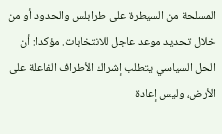المسلحة من السيطرة على طرابلس والحدود أو من خلال تحديد موعد عاجل للانتخابات. مؤكدا: أن الحل السياسي يتطلب إشراك الأطراف الفاعلة على الأرض، وليس إعادة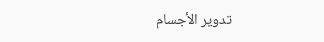تدوير الأجسام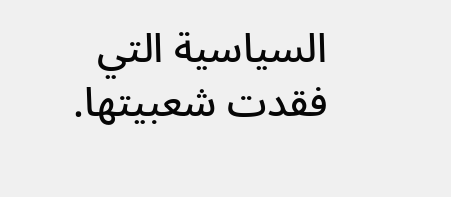السياسية التي فقدت شعبيتها.